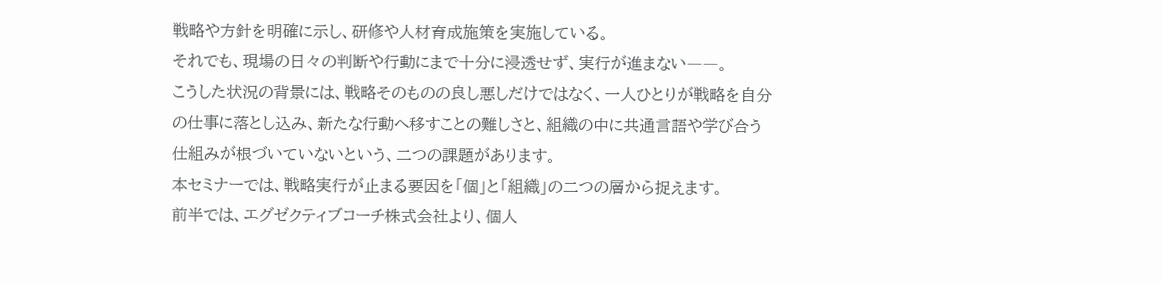戦略や方針を明確に示し、研修や人材育成施策を実施している。
それでも、現場の日々の判断や行動にまで十分に浸透せず、実行が進まない――。
こうした状況の背景には、戦略そのものの良し悪しだけではなく、一人ひとりが戦略を自分の仕事に落とし込み、新たな行動へ移すことの難しさと、組織の中に共通言語や学び合う仕組みが根づいていないという、二つの課題があります。
本セミナーでは、戦略実行が止まる要因を「個」と「組織」の二つの層から捉えます。
前半では、エグゼクティブコーチ株式会社より、個人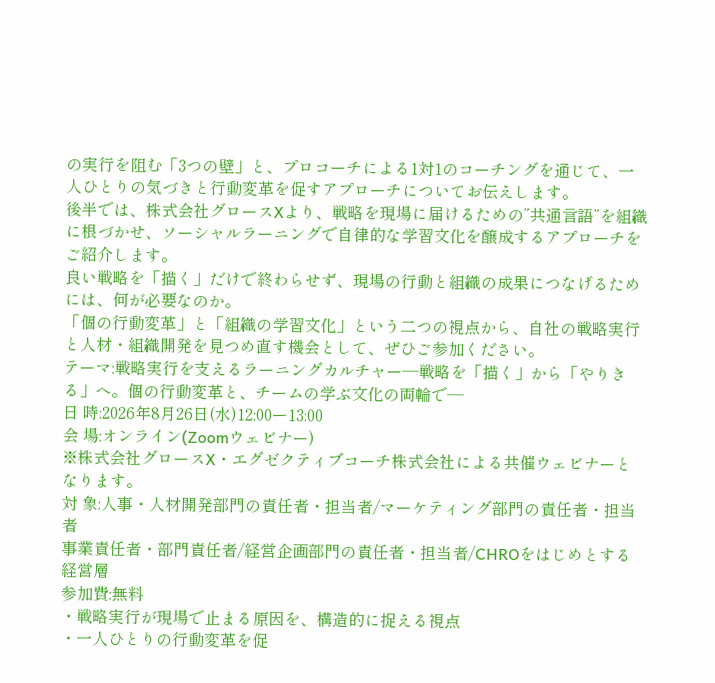の実行を阻む「3つの壁」と、プロコーチによる1対1のコーチングを通じて、一人ひとりの気づきと行動変革を促すアプローチについてお伝えします。
後半では、株式会社グロースXより、戦略を現場に届けるための”共通言語”を組織に根づかせ、ソーシャルラーニングで自律的な学習文化を醸成するアプローチをご紹介します。
良い戦略を「描く」だけで終わらせず、現場の行動と組織の成果につなげるためには、何が必要なのか。
「個の行動変革」と「組織の学習文化」という二つの視点から、自社の戦略実行と人材・組織開発を見つめ直す機会として、ぜひご参加ください。
テーマ:戦略実行を支えるラーニングカルチャー―戦略を「描く」から「やりきる」へ。個の行動変革と、チームの学ぶ文化の両輪で―
日 時:2026年8月26日(水)12:00ー13:00
会 場:オンライン(Zoomウェビナー)
※株式会社グロースX・エグゼクティブコーチ株式会社による共催ウェビナーとなります。
対 象:人事・人材開発部門の責任者・担当者/マーケティング部門の責任者・担当者
事業責任者・部門責任者/経営企画部門の責任者・担当者/CHROをはじめとする経営層
参加費:無料
・戦略実行が現場で止まる原因を、構造的に捉える視点
・一人ひとりの行動変革を促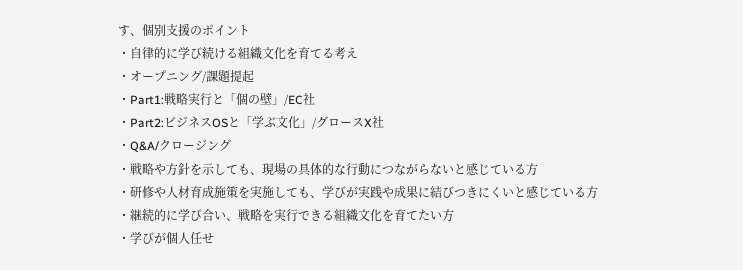す、個別支援のポイント
・自律的に学び続ける組織文化を育てる考え
・オープニング/課題提起
・Part1:戦略実行と「個の壁」/EC社
・Part2:ビジネスOSと「学ぶ文化」/グロースX社
・Q&A/クロージング
・戦略や方針を示しても、現場の具体的な行動につながらないと感じている方
・研修や人材育成施策を実施しても、学びが実践や成果に結びつきにくいと感じている方
・継続的に学び合い、戦略を実行できる組織文化を育てたい方
・学びが個人任せ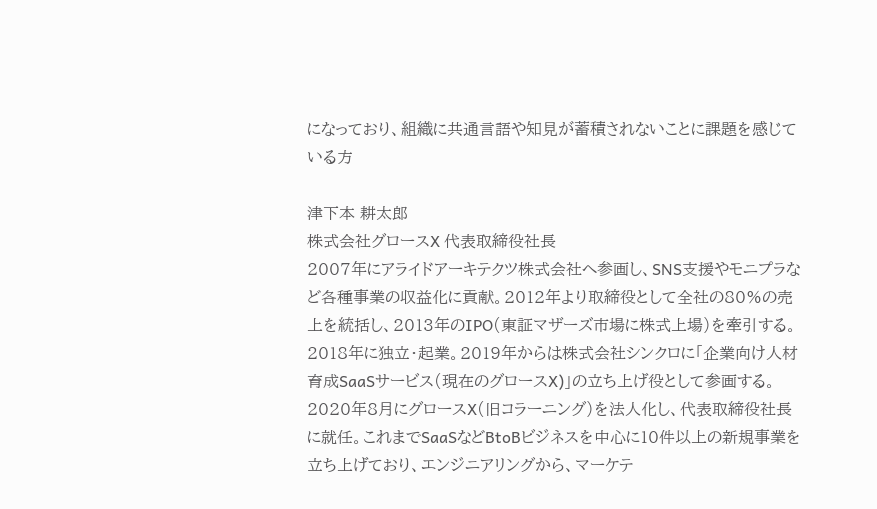になっており、組織に共通言語や知見が蓄積されないことに課題を感じている方

津下本 耕太郎
株式会社グロースX 代表取締役社長
2007年にアライドアーキテクツ株式会社へ参画し、SNS支援やモニプラなど各種事業の収益化に貢献。2012年より取締役として全社の80%の売上を統括し、2013年のIPO(東証マザーズ市場に株式上場)を牽引する。2018年に独立・起業。2019年からは株式会社シンクロに「企業向け人材育成SaaSサービス(現在のグロースX)」の立ち上げ役として参画する。2020年8月にグロースX(旧コラーニング)を法人化し、代表取締役社長に就任。これまでSaaSなどBtoBビジネスを中心に10件以上の新規事業を立ち上げており、エンジニアリングから、マーケテ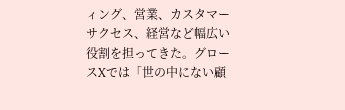ィング、営業、カスタマーサクセス、経営など幅広い役割を担ってきた。グロースXでは「世の中にない顧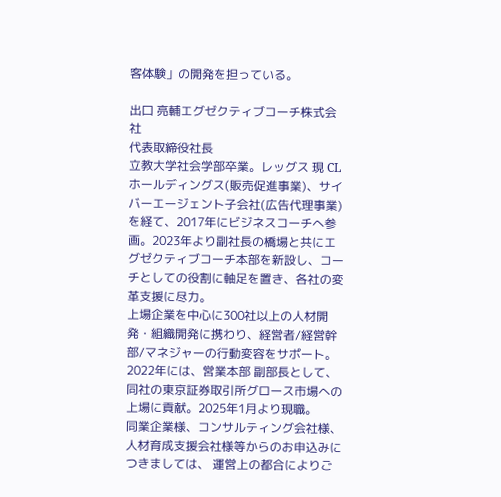客体験」の開発を担っている。

出口 亮輔エグゼクティブコーチ株式会社
代表取締役社長
立教大学社会学部卒業。レッグス 現 CLホールディングス(販売促進事業)、サイバーエージェント子会社(広告代理事業)を経て、2017年にビジネスコーチへ参画。2023年より副社長の橋場と共にエグゼクティブコーチ本部を新設し、コーチとしての役割に軸足を置き、各社の変革支援に尽力。
上場企業を中心に300社以上の人材開発・組織開発に携わり、経営者/経営幹部/マネジャーの行動変容をサポート。2022年には、営業本部 副部長として、同社の東京証券取引所グロース市場への上場に貢献。2025年1月より現職。
同業企業様、コンサルティング会社様、人材育成支援会社様等からのお申込みにつきましては、 運営上の都合によりご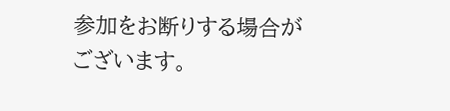参加をお断りする場合がございます。